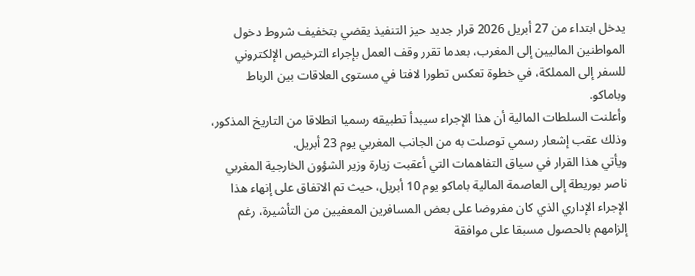يدخل ابتداء من 27 أبريل 2026 قرار جديد حيز التنفيذ يقضي بتخفيف شروط دخول المواطنين الماليين إلى المغرب، بعدما تقرر وقف العمل بإجراء الترخيص الإلكتروني للسفر إلى المملكة، في خطوة تعكس تطورا لافتا في مستوى العلاقات بين الرباط وباماكو.
وأعلنت السلطات المالية أن هذا الإجراء سيبدأ تطبيقه رسميا انطلاقا من التاريخ المذكور، وذلك عقب إشعار رسمي توصلت به من الجانب المغربي يوم 23 أبريل.
ويأتي هذا القرار في سياق التفاهمات التي أعقبت زيارة وزير الشؤون الخارجية المغربي ناصر بوريطة إلى العاصمة المالية باماكو يوم 10 أبريل، حيث تم الاتفاق على إنهاء هذا الإجراء الإداري الذي كان مفروضا على بعض المسافرين المعفيين من التأشيرة، رغم إلزامهم بالحصول مسبقا على موافقة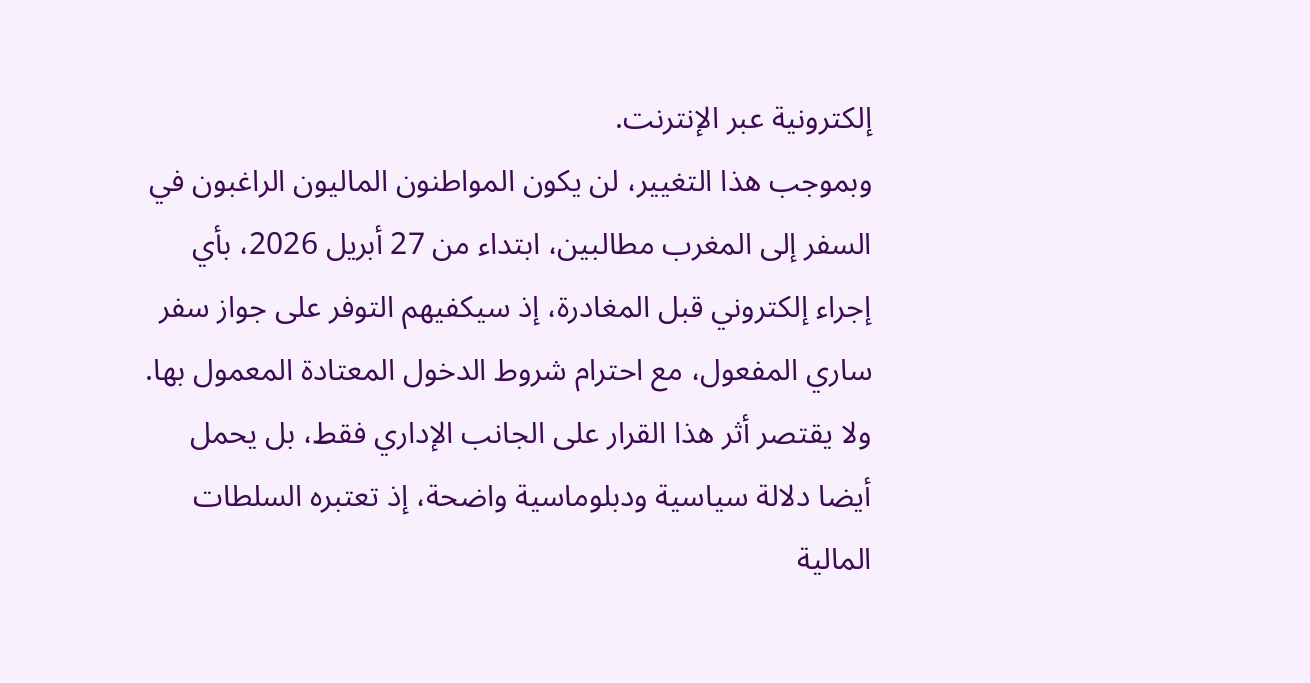إلكترونية عبر الإنترنت.
وبموجب هذا التغيير، لن يكون المواطنون الماليون الراغبون في السفر إلى المغرب مطالبين، ابتداء من 27 أبريل 2026، بأي إجراء إلكتروني قبل المغادرة، إذ سيكفيهم التوفر على جواز سفر ساري المفعول، مع احترام شروط الدخول المعتادة المعمول بها.
ولا يقتصر أثر هذا القرار على الجانب الإداري فقط، بل يحمل أيضا دلالة سياسية ودبلوماسية واضحة، إذ تعتبره السلطات المالية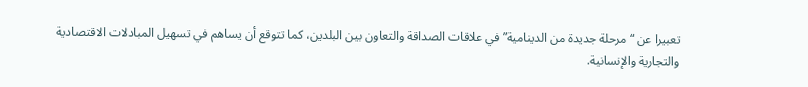تعبيرا عن “مرحلة جديدة من الدينامية” في علاقات الصداقة والتعاون بين البلدين، كما تتوقع أن يساهم في تسهيل المبادلات الاقتصادية والتجارية والإنسانية.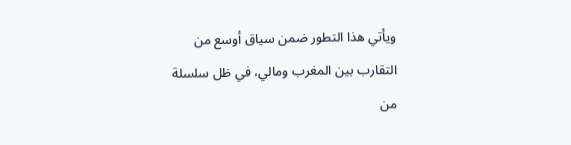ويأتي هذا التطور ضمن سياق أوسع من التقارب بين المغرب ومالي، في ظل سلسلة من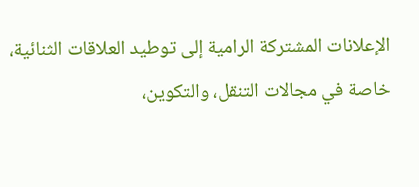الإعلانات المشتركة الرامية إلى توطيد العلاقات الثنائية، خاصة في مجالات التنقل، والتكوين،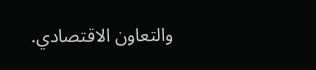والتعاون الاقتصادي.